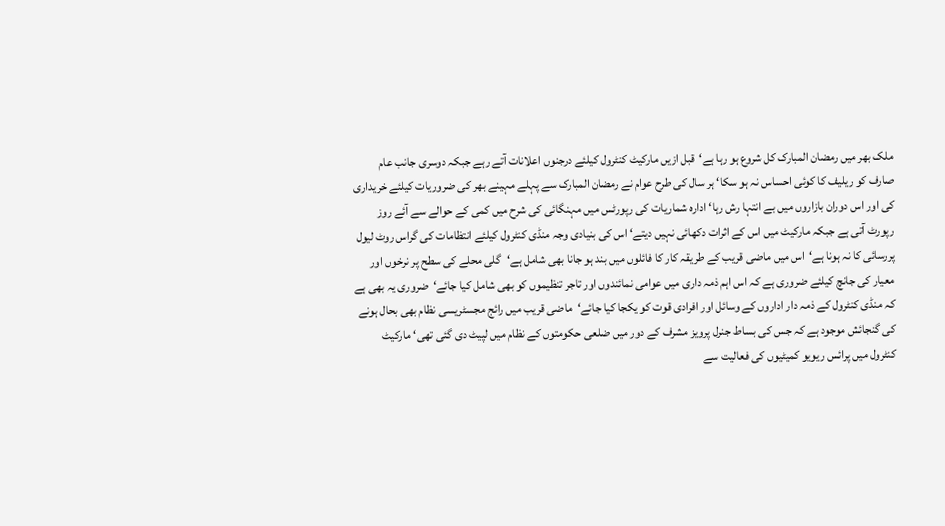ملک بھر میں رمضان المبارک کل شروع ہو رہا ہے‘قبل ازیں مارکیٹ کنٹرول کیلئے درجنوں اعلانات آتے رہے جبکہ دوسری جانب عام صارف کو ریلیف کا کوئی احساس نہ ہو سکا‘ ہر سال کی طرح عوام نے رمضان المبارک سے پہلے مہینے بھر کی ضروریات کیلئے خریداری کی اور اس دوران بازاروں میں بے انتہا رش رہا‘ ادارہ شماریات کی رپورٹس میں مہنگائی کی شرح میں کمی کے حوالے سے آئے روز رپورٹ آتی ہے جبکہ مارکیٹ میں اس کے اثرات دکھائی نہیں دیتے‘ اس کی بنیادی وجہ منڈی کنٹرول کیلئے انتظامات کی گراس روٹ لیول پررسائی کا نہ ہونا ہے‘اس میں ماضی قریب کے طریقہ کار کا فائلوں میں بند ہو جانا بھی شامل ہے‘گلی محلے کی سطح پر نرخوں اور معیار کی جانچ کیلئے ضروری ہے کہ اس اہم ذمہ داری میں عوامی نمائندوں اور تاجر تنظیموں کو بھی شامل کیا جائے‘ضروری یہ بھی ہے کہ منڈی کنٹرول کے ذمہ دار اداروں کے وسائل اور افرادی قوت کو یکجا کیا جائے‘ماضی قریب میں رائج مجسٹریسی نظام بھی بحال ہونے کی گنجائش موجود ہے کہ جس کی بساط جنرل پرویز مشرف کے دور میں ضلعی حکومتوں کے نظام میں لپیٹ دی گئی تھی‘ مارکیٹ کنٹرول میں پرائس ریویو کمیٹیوں کی فعالیت سے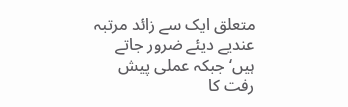متعلق ایک سے زائد مرتبہ عندیے دیئے ضرور جاتے ہیں‘ جبکہ عملی پیش رفت کا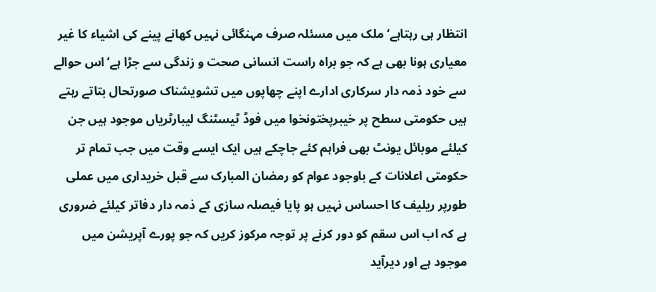انتظار ہی رہتاہے‘ ملک میں مسئلہ صرف مہنگائی نہیں کھانے پینے کی اشیاء کا غیر معیاری ہونا بھی ہے کہ جو براہ راست انسانی صحت و زندگی سے جڑا ہے‘ اس حوالے سے خود ذمہ دار سرکاری ادارے اپنے چھاپوں میں تشویشناک صورتحال بتاتے رہتے ہیں حکومتی سطح پر خیبرپختونخوا میں فوڈ ٹیسٹنگ لیبارٹریاں موجود ہیں جن کیلئے موبائل یونٹ بھی فراہم کئے جاچکے ہیں ایک ایسے وقت میں جب تمام تر حکومتی اعلانات کے باوجود عوام کو رمضان المبارک سے قبل خریداری میں عملی طورپر ریلیف کا احساس نہیں ہو پایا فیصلہ سازی کے ذمہ دار دفاتر کیلئے ضروری ہے کہ اب اس سقم کو دور کرنے پر توجہ مرکوز کریں کہ جو پورے آپریشن میں موجود ہے اور دیرآید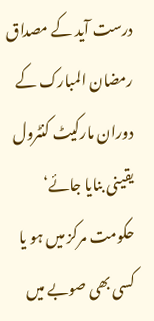درست آید کے مصداق رمضان المبارک کے دوران مارکیٹ کنٹرول یقینی بنایا جائے‘ حکومت مرکز میں ہو یا کسی بھی صوبے میں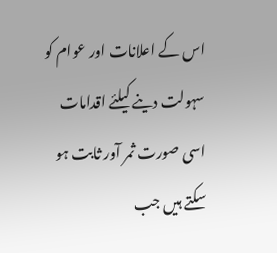اس کے اعلانات اور عوام کو سہولت دینے کیلئے اقدامات اسی صورت ثمر آور ثابت ہو سکتے ہیں جب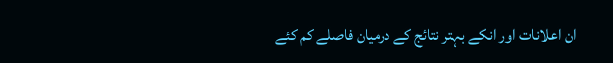ان اعلانات اور انکے بہتر نتائج کے درمیان فاصلے کم کئے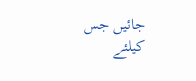جائیں جس کیلئے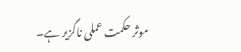موثر حکمت عملی ناگزیر ہے۔